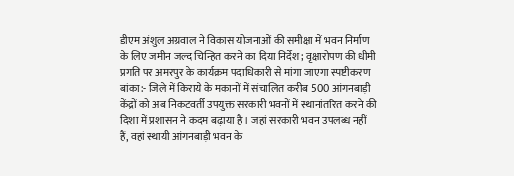डीएम अंशुल अग्रवाल ने विकास योजनाओं की समीक्षा में भवन निर्माण के लिए जमीन जल्द चिन्हित करने का दिया निर्देश; वृक्षारोपण की धीमी प्रगति पर अमरपुर के कार्यक्रम पदाधिकारी से मांगा जाएगा स्पष्टीकरण
बांका:- जिले में किराये के मकानों में संचालित करीब 500 आंगनबाड़ी केंद्रों को अब निकटवर्ती उपयुक्त सरकारी भवनों में स्थानांतरित करने की दिशा में प्रशासन ने कदम बढ़ाया है। जहां सरकारी भवन उपलब्ध नहीं हैं, वहां स्थायी आंगनबाड़ी भवन के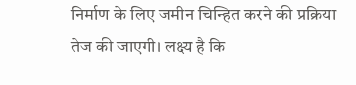निर्माण के लिए जमीन चिन्हित करने की प्रक्रिया तेज की जाएगी। लक्ष्य है कि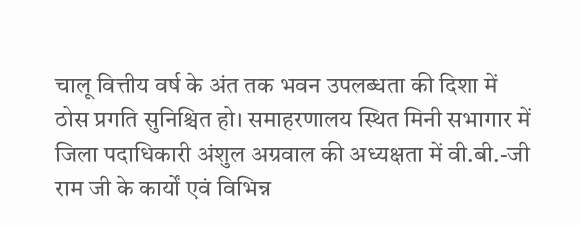चालू वित्तीय वर्ष के अंत तक भवन उपलब्धता की दिशा में ठोस प्रगति सुनिश्चित हो। समाहरणालय स्थित मिनी सभागार में जिला पदाधिकारी अंशुल अग्रवाल की अध्यक्षता में वी.बी.-जी राम जी के कार्यों एवं विभिन्न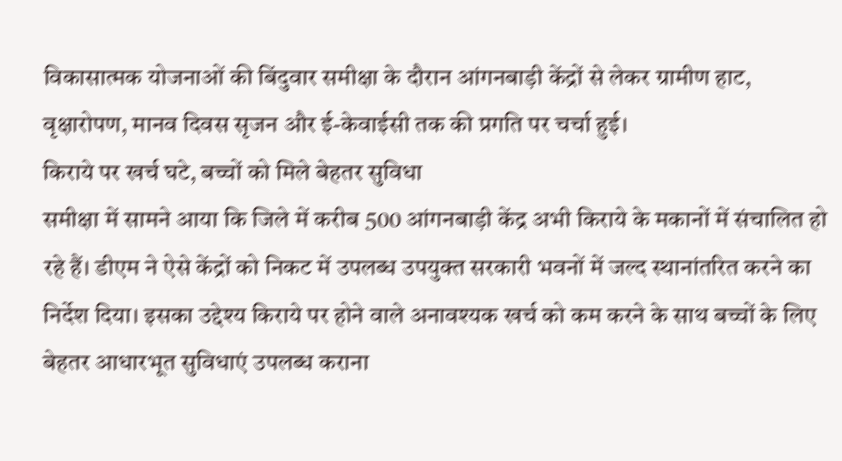विकासात्मक योजनाओं की बिंदुवार समीक्षा के दौरान आंगनबाड़ी केंद्रों से लेकर ग्रामीण हाट, वृक्षारोपण, मानव दिवस सृजन और ई-केवाईसी तक की प्रगति पर चर्चा हुई।
किराये पर खर्च घटे, बच्चों को मिले बेहतर सुविधा
समीक्षा में सामने आया कि जिले में करीब 500 आंगनबाड़ी केंद्र अभी किराये के मकानों में संचालित हो रहे हैं। डीएम ने ऐसे केंद्रों को निकट में उपलब्ध उपयुक्त सरकारी भवनों में जल्द स्थानांतरित करने का निर्देश दिया। इसका उद्देश्य किराये पर होने वाले अनावश्यक खर्च को कम करने के साथ बच्चों के लिए बेहतर आधारभूत सुविधाएं उपलब्ध कराना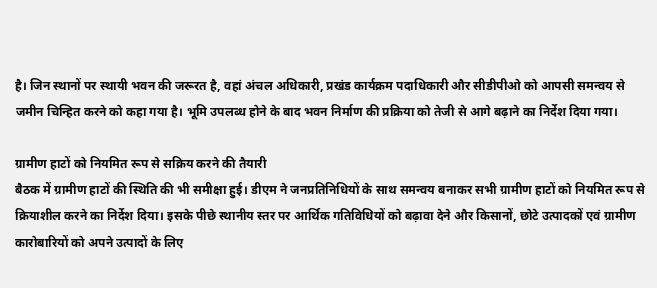है। जिन स्थानों पर स्थायी भवन की जरूरत है, वहां अंचल अधिकारी, प्रखंड कार्यक्रम पदाधिकारी और सीडीपीओ को आपसी समन्वय से जमीन चिन्हित करने को कहा गया है। भूमि उपलब्ध होने के बाद भवन निर्माण की प्रक्रिया को तेजी से आगे बढ़ाने का निर्देश दिया गया।

ग्रामीण हाटों को नियमित रूप से सक्रिय करने की तैयारी
बैठक में ग्रामीण हाटों की स्थिति की भी समीक्षा हुई। डीएम ने जनप्रतिनिधियों के साथ समन्वय बनाकर सभी ग्रामीण हाटों को नियमित रूप से क्रियाशील करने का निर्देश दिया। इसके पीछे स्थानीय स्तर पर आर्थिक गतिविधियों को बढ़ावा देने और किसानों, छोटे उत्पादकों एवं ग्रामीण कारोबारियों को अपने उत्पादों के लिए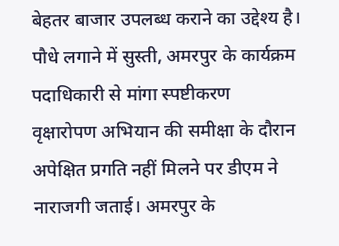बेहतर बाजार उपलब्ध कराने का उद्देश्य है।
पौधे लगाने में सुस्ती, अमरपुर के कार्यक्रम पदाधिकारी से मांगा स्पष्टीकरण
वृक्षारोपण अभियान की समीक्षा के दौरान अपेक्षित प्रगति नहीं मिलने पर डीएम ने नाराजगी जताई। अमरपुर के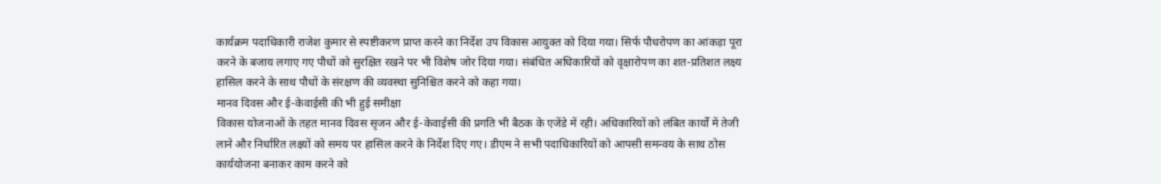कार्यक्रम पदाधिकारी राजेश कुमार से स्पष्टीकरण प्राप्त करने का निर्देश उप विकास आयुक्त को दिया गया। सिर्फ पौधरोपण का आंकड़ा पूरा करने के बजाय लगाए गए पौधों को सुरक्षित रखने पर भी विशेष जोर दिया गया। संबंधित अधिकारियों को वृक्षारोपण का शत-प्रतिशत लक्ष्य हासिल करने के साथ पौधों के संरक्षण की व्यवस्था सुनिश्चित करने को कहा गया।
मानव दिवस और ई-केवाईसी की भी हुई समीक्षा
विकास योजनाओं के तहत मानव दिवस सृजन और ई-केवाईसी की प्रगति भी बैठक के एजेंडे में रही। अधिकारियों को लंबित कार्यों में तेजी लाने और निर्धारित लक्ष्यों को समय पर हासिल करने के निर्देश दिए गए। डीएम ने सभी पदाधिकारियों को आपसी समन्वय के साथ ठोस कार्ययोजना बनाकर काम करने को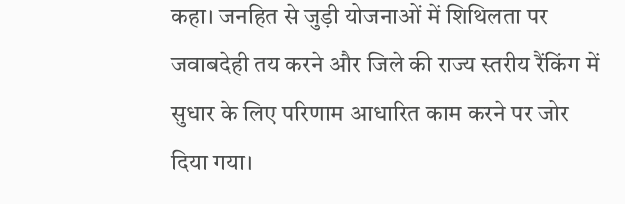कहा। जनहित से जुड़ी योजनाओं में शिथिलता पर जवाबदेही तय करने और जिले की राज्य स्तरीय रैंकिंग में सुधार के लिए परिणाम आधारित काम करने पर जोर दिया गया।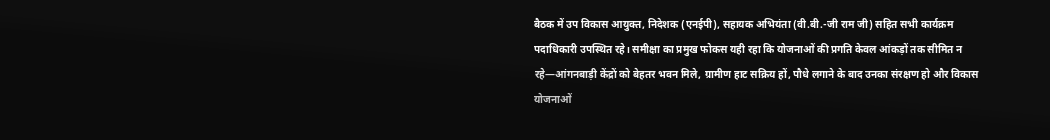बैठक में उप विकास आयुक्त, निदेशक (एनईपी), सहायक अभियंता (वी.बी.-जी राम जी) सहित सभी कार्यक्रम पदाधिकारी उपस्थित रहे। समीक्षा का प्रमुख फोकस यही रहा कि योजनाओं की प्रगति केवल आंकड़ों तक सीमित न रहे—आंगनबाड़ी केंद्रों को बेहतर भवन मिले, ग्रामीण हाट सक्रिय हों, पौधे लगाने के बाद उनका संरक्षण हो और विकास योजनाओं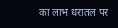का लाभ धरातल पर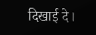दिखाई दे।